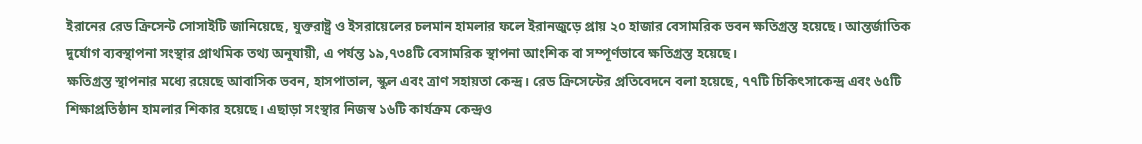ইরানের রেড ক্রিসেন্ট সোসাইটি জানিয়েছে, যুক্তরাষ্ট্র ও ইসরায়েলের চলমান হামলার ফলে ইরানজুড়ে প্রায় ২০ হাজার বেসামরিক ভবন ক্ষতিগ্রস্ত হয়েছে। আন্তর্জাতিক দুর্যোগ ব্যবস্থাপনা সংস্থার প্রাথমিক তথ্য অনুযায়ী, এ পর্যন্ত ১৯,৭৩৪টি বেসামরিক স্থাপনা আংশিক বা সম্পূর্ণভাবে ক্ষতিগ্রস্ত হয়েছে।
ক্ষতিগ্রস্ত স্থাপনার মধ্যে রয়েছে আবাসিক ভবন, হাসপাতাল, স্কুল এবং ত্রাণ সহায়তা কেন্দ্র। রেড ক্রিসেন্টের প্রতিবেদনে বলা হয়েছে, ৭৭টি চিকিৎসাকেন্দ্র এবং ৬৫টি শিক্ষাপ্রতিষ্ঠান হামলার শিকার হয়েছে। এছাড়া সংস্থার নিজস্ব ১৬টি কার্যক্রম কেন্দ্রও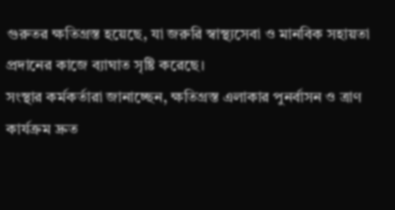গুরুতর ক্ষতিগ্রস্ত হয়েছে, যা জরুরি স্বাস্থ্যসেবা ও মানবিক সহায়তা প্রদানের কাজে ব্যাঘাত সৃষ্টি করেছে।
সংস্থার কর্মকর্তারা জানাচ্ছেন, ক্ষতিগ্রস্ত এলাকার পুনর্বাসন ও ত্রাণ কার্যক্রম দ্রুত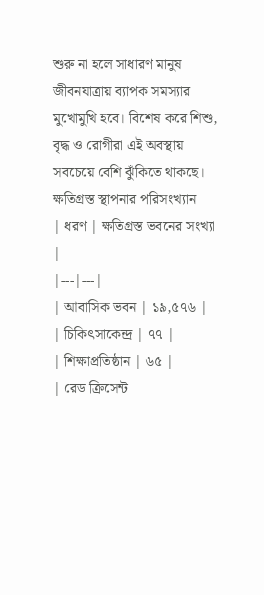শুরু না হলে সাধারণ মানুষ জীবনযাত্রায় ব্যাপক সমস্যার মুখোমুখি হবে। বিশেষ করে শিশু, বৃদ্ধ ও রোগীরা এই অবস্থায় সবচেয়ে বেশি ঝুঁকিতে থাকছে।
ক্ষতিগ্রস্ত স্থাপনার পরিসংখ্যান
| ধরণ | ক্ষতিগ্রস্ত ভবনের সংখ্যা |
|---|---|
| আবাসিক ভবন | ১৯,৫৭৬ |
| চিকিৎসাকেন্দ্র | ৭৭ |
| শিক্ষাপ্রতিষ্ঠান | ৬৫ |
| রেড ক্রিসেন্ট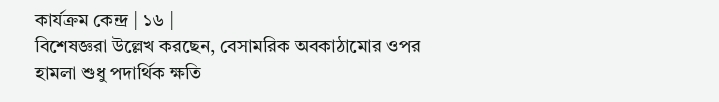কার্যক্রম কেন্দ্র | ১৬ |
বিশেষজ্ঞরা উল্লেখ করছেন, বেসামরিক অবকাঠামোর ওপর হামলা শুধু পদার্থিক ক্ষতি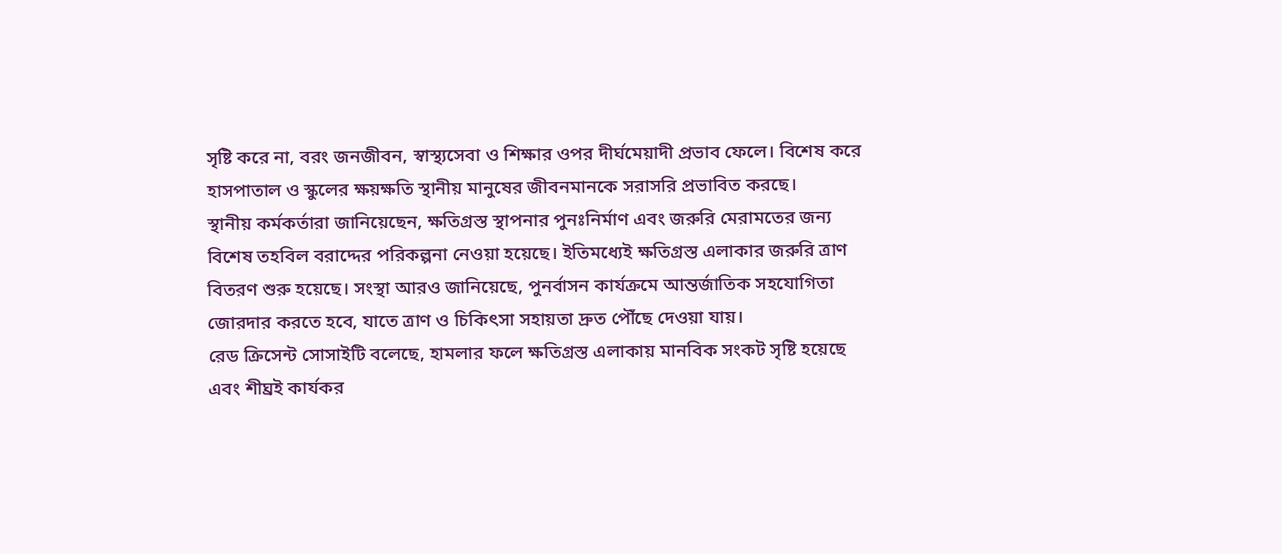সৃষ্টি করে না, বরং জনজীবন, স্বাস্থ্যসেবা ও শিক্ষার ওপর দীর্ঘমেয়াদী প্রভাব ফেলে। বিশেষ করে হাসপাতাল ও স্কুলের ক্ষয়ক্ষতি স্থানীয় মানুষের জীবনমানকে সরাসরি প্রভাবিত করছে।
স্থানীয় কর্মকর্তারা জানিয়েছেন, ক্ষতিগ্রস্ত স্থাপনার পুনঃনির্মাণ এবং জরুরি মেরামতের জন্য বিশেষ তহবিল বরাদ্দের পরিকল্পনা নেওয়া হয়েছে। ইতিমধ্যেই ক্ষতিগ্রস্ত এলাকার জরুরি ত্রাণ বিতরণ শুরু হয়েছে। সংস্থা আরও জানিয়েছে, পুনর্বাসন কার্যক্রমে আন্তর্জাতিক সহযোগিতা জোরদার করতে হবে, যাতে ত্রাণ ও চিকিৎসা সহায়তা দ্রুত পৌঁছে দেওয়া যায়।
রেড ক্রিসেন্ট সোসাইটি বলেছে, হামলার ফলে ক্ষতিগ্রস্ত এলাকায় মানবিক সংকট সৃষ্টি হয়েছে এবং শীঘ্রই কার্যকর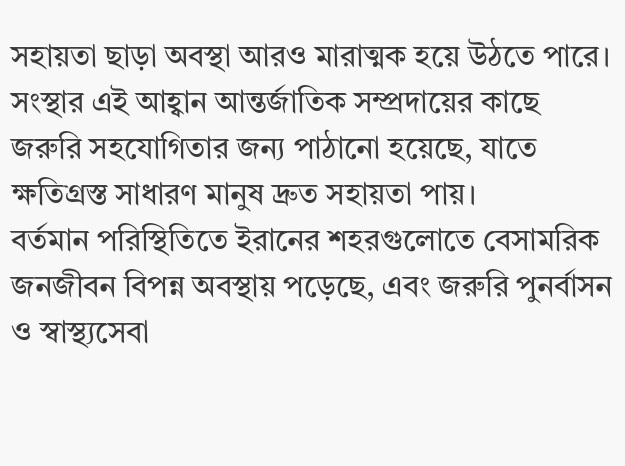সহায়তা ছাড়া অবস্থা আরও মারাত্মক হয়ে উঠতে পারে। সংস্থার এই আহ্বান আন্তর্জাতিক সম্প্রদায়ের কাছে জরুরি সহযোগিতার জন্য পাঠানো হয়েছে, যাতে ক্ষতিগ্রস্ত সাধারণ মানুষ দ্রুত সহায়তা পায়।
বর্তমান পরিস্থিতিতে ইরানের শহরগুলোতে বেসামরিক জনজীবন বিপন্ন অবস্থায় পড়েছে, এবং জরুরি পুনর্বাসন ও স্বাস্থ্যসেবা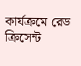কার্যক্রমে রেড ক্রিসেন্ট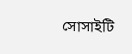সোসাইটি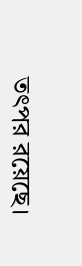তৎপর রয়েছে।